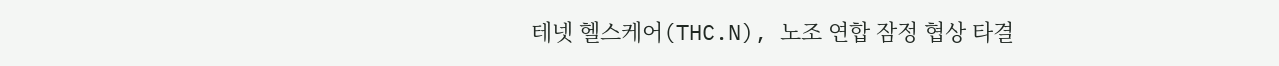테넷 헬스케어(THC.N), 노조 연합 잠정 협상 타결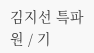김지선 특파원 / 기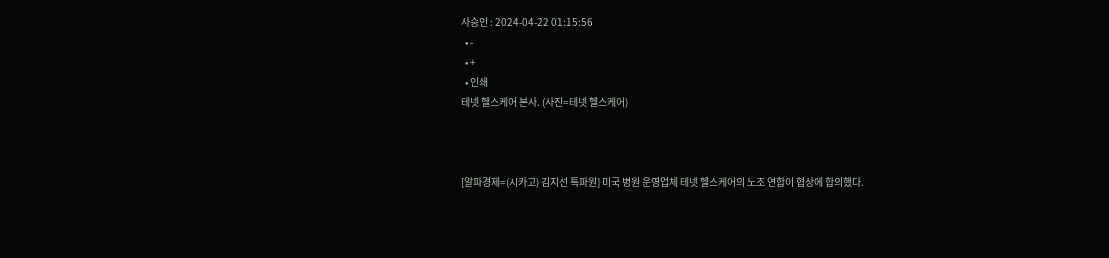사승인 : 2024-04-22 01:15:56
  • -
  • +
  • 인쇄
테넷 헬스케어 본사. (사진=테넷 헬스케어)



[알파경제=(시카고) 김지선 특파원] 미국 병원 운영업체 테넷 헬스케어의 노조 연합이 협상에 합의했다.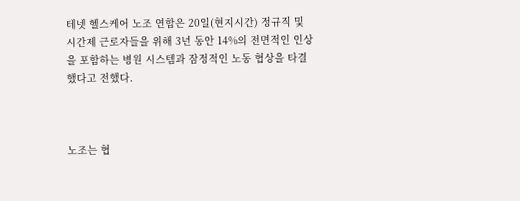테넷 헬스케어 노조 연합은 20일(현지시간) 정규직 및 시간제 근로자들을 위해 3년 동안 14%의 전면적인 인상을 포함하는 병원 시스템과 잠정적인 노동 협상을 타결했다고 전했다.



노조는 협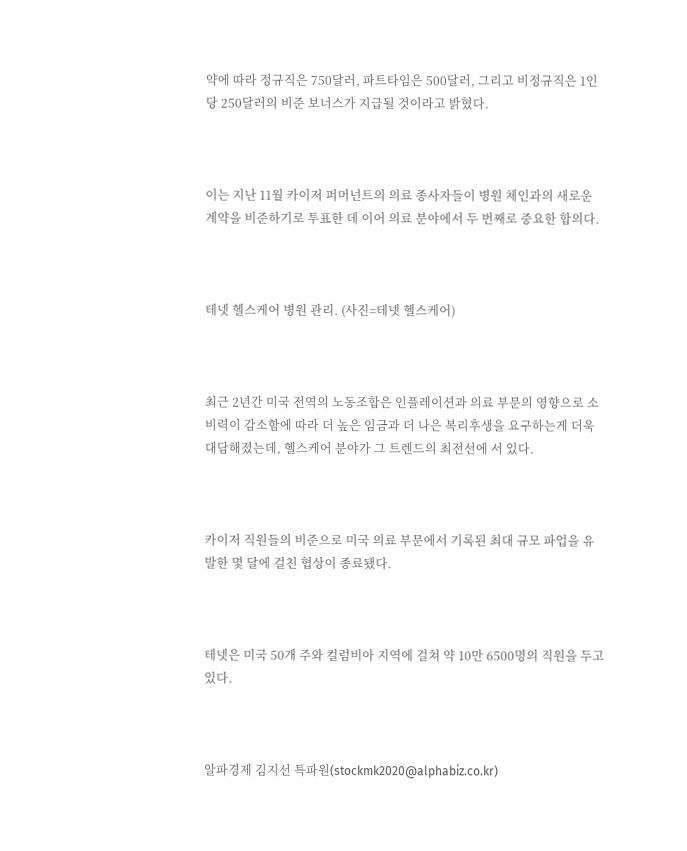약에 따라 정규직은 750달러, 파트타임은 500달러, 그리고 비정규직은 1인당 250달러의 비준 보너스가 지급될 것이라고 밝혔다.



이는 지난 11월 카이저 퍼머넌트의 의료 종사자들이 병원 체인과의 새로운 계약을 비준하기로 투표한 데 이어 의료 분야에서 두 번째로 중요한 합의다.



테넷 헬스케어 병원 관리. (사진=테넷 헬스케어)



최근 2년간 미국 전역의 노동조합은 인플레이션과 의료 부문의 영향으로 소비력이 감소함에 따라 더 높은 임금과 더 나은 복리후생을 요구하는게 더욱 대담해졌는데, 헬스케어 분야가 그 트렌드의 최전선에 서 있다.



카이저 직원들의 비준으로 미국 의료 부문에서 기록된 최대 규모 파업을 유발한 몇 달에 걸친 협상이 종료됐다.



테넷은 미국 50개 주와 컬럼비아 지역에 걸쳐 약 10만 6500명의 직원을 두고 있다.



알파경제 김지선 특파원(stockmk2020@alphabiz.co.kr)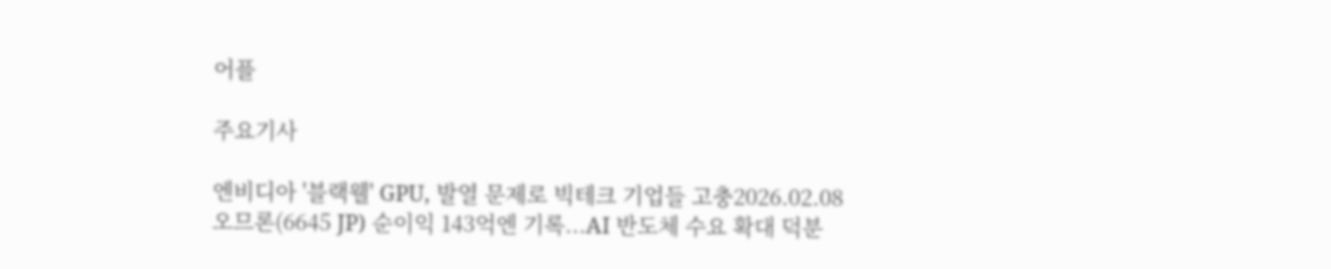어플

주요기사

엔비디아 '블랙웰' GPU, 발열 문제로 빅테크 기업들 고충2026.02.08
오므론(6645 JP) 순이익 143억엔 기록...AI 반도체 수요 확대 덕분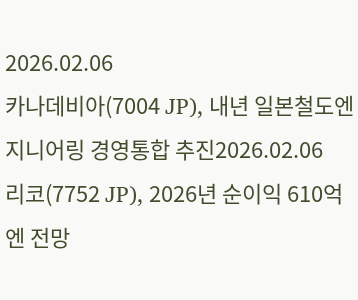2026.02.06
카나데비아(7004 JP), 내년 일본철도엔지니어링 경영통합 추진2026.02.06
리코(7752 JP), 2026년 순이익 610억엔 전망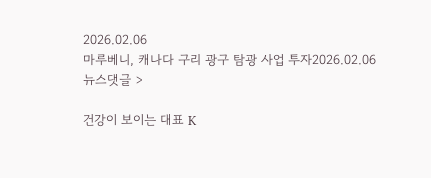2026.02.06
마루베니, 캐나다 구리 광구 탐광 사업 투자2026.02.06
뉴스댓글 >

건강이 보이는 대표 K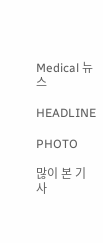Medical 뉴스

HEADLINE

PHOTO

많이 본 기사